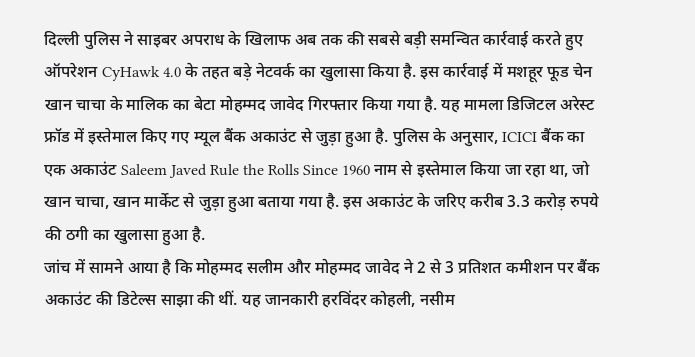दिल्ली पुलिस ने साइबर अपराध के खिलाफ अब तक की सबसे बड़ी समन्वित कार्रवाई करते हुए ऑपरेशन CyHawk 4.0 के तहत बड़े नेटवर्क का खुलासा किया है. इस कार्रवाई में मशहूर फूड चेन खान चाचा के मालिक का बेटा मोहम्मद जावेद गिरफ्तार किया गया है. यह मामला डिजिटल अरेस्ट फ्रॉड में इस्तेमाल किए गए म्यूल बैंक अकाउंट से जुड़ा हुआ है. पुलिस के अनुसार, ICICI बैंक का एक अकाउंट Saleem Javed Rule the Rolls Since 1960 नाम से इस्तेमाल किया जा रहा था, जो खान चाचा, खान मार्केट से जुड़ा हुआ बताया गया है. इस अकाउंट के जरिए करीब 3.3 करोड़ रुपये की ठगी का खुलासा हुआ है.
जांच में सामने आया है कि मोहम्मद सलीम और मोहम्मद जावेद ने 2 से 3 प्रतिशत कमीशन पर बैंक अकाउंट की डिटेल्स साझा की थीं. यह जानकारी हरविंदर कोहली, नसीम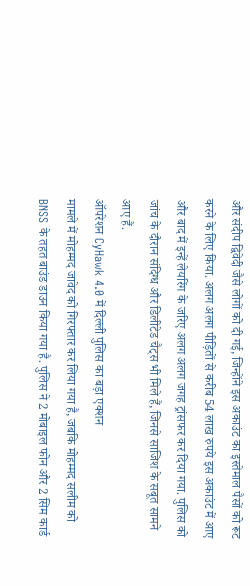और संदीप द्विवेदी जैसे लोगों को दी गई, जिन्होंने इस अकाउंट का इस्तेमाल पैसों को रूट करने के लिए किया. अलग अलग पीड़ितों से करीब 54 लाख रुपये इस अकाउंट में आए और बाद में इन्हें लेयरिंग के जरिए अलग अलग जगह ट्रांसफर कर दिया गया. पुलिस को जांच के दौरान संदिग्ध और डिलीटेड चैट्स भी मिले हैं, जिनसे साजिश के सबूत सामने आए हैं.
ऑपरेशन CyHawk 4.0 में दिल्ली पुलिस का बड़ा एक्शन
मामले में मोहम्मद जावेद को गिरफ्तार कर लिया गया है, जबकि मोहम्मद सलीम को BNSS के तहत बाउंड डाउन किया गया है. पुलिस ने 2 मोबाइल फोन और 2 सिम कार्ड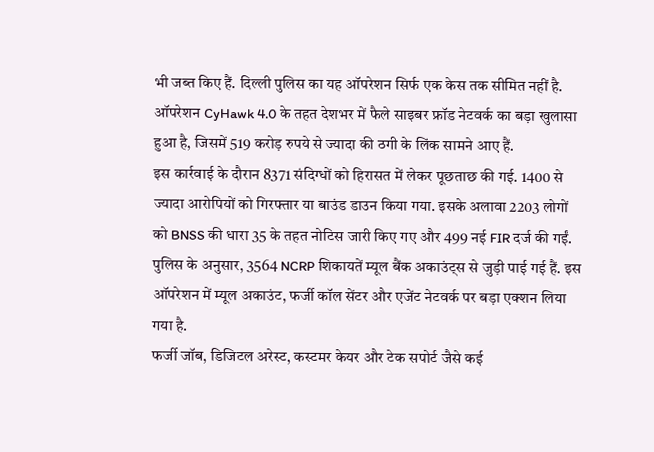भी जब्त किए हैं. दिल्ली पुलिस का यह ऑपरेशन सिर्फ एक केस तक सीमित नहीं है. ऑपरेशन CyHawk 4.0 के तहत देशभर में फैले साइबर फ्रॉड नेटवर्क का बड़ा खुलासा हुआ है, जिसमें 519 करोड़ रुपये से ज्यादा की ठगी के लिंक सामने आए हैं.
इस कार्रवाई के दौरान 8371 संदिग्धों को हिरासत में लेकर पूछताछ की गई. 1400 से ज्यादा आरोपियों को गिरफ्तार या बाउंड डाउन किया गया. इसके अलावा 2203 लोगों को BNSS की धारा 35 के तहत नोटिस जारी किए गए और 499 नई FIR दर्ज की गईं. पुलिस के अनुसार, 3564 NCRP शिकायतें म्यूल बैंक अकाउंट्स से जुड़ी पाई गई हैं. इस ऑपरेशन में म्यूल अकाउंट, फर्जी कॉल सेंटर और एजेंट नेटवर्क पर बड़ा एक्शन लिया गया है.
फर्जी जॉब, डिजिटल अरेस्ट, कस्टमर केयर और टेक सपोर्ट जैसे कई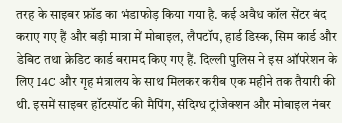तरह के साइबर फ्रॉड का भंडाफोड़ किया गया है. कई अवैध कॉल सेंटर बंद कराए गए हैं और बड़ी मात्रा में मोबाइल, लैपटॉप, हार्ड डिस्क, सिम कार्ड और डेबिट तथा क्रेडिट कार्ड बरामद किए गए हैं. दिल्ली पुलिस ने इस ऑपरेशन के लिए I4C और गृह मंत्रालय के साथ मिलकर करीब एक महीने तक तैयारी की थी. इसमें साइबर हॉटस्पॉट की मैपिंग, संदिग्ध ट्रांजेक्शन और मोबाइल नंबर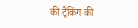की ट्रैकिंग की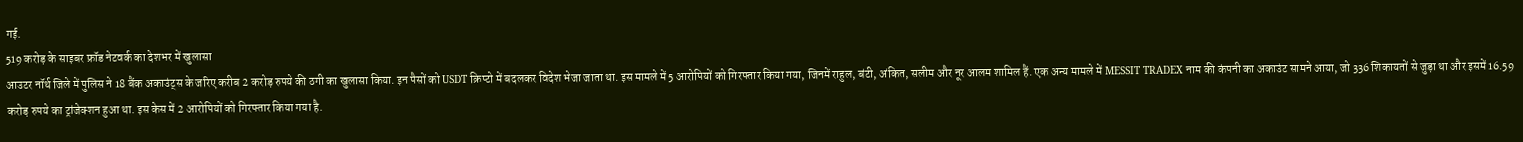गई.
519 करोड़ के साइबर फ्रॉड नेटवर्क का देशभर में खुलासा
आउटर नॉर्थ जिले में पुलिस ने 18 बैंक अकाउंट्स के जरिए करीब 2 करोड़ रुपये की ठगी का खुलासा किया. इन पैसों को USDT क्रिप्टो में बदलकर विदेश भेजा जाता था. इस मामले में 5 आरोपियों को गिरफ्तार किया गया, जिनमें राहुल, बंटी, अंकित, सलीम और नूर आलम शामिल हैं. एक अन्य मामले में MESSIT TRADEX नाम की कंपनी का अकाउंट सामने आया, जो 336 शिकायतों से जुड़ा था और इसमें 16.59 करोड़ रुपये का ट्रांजेक्शन हुआ था. इस केस में 2 आरोपियों को गिरफ्तार किया गया है.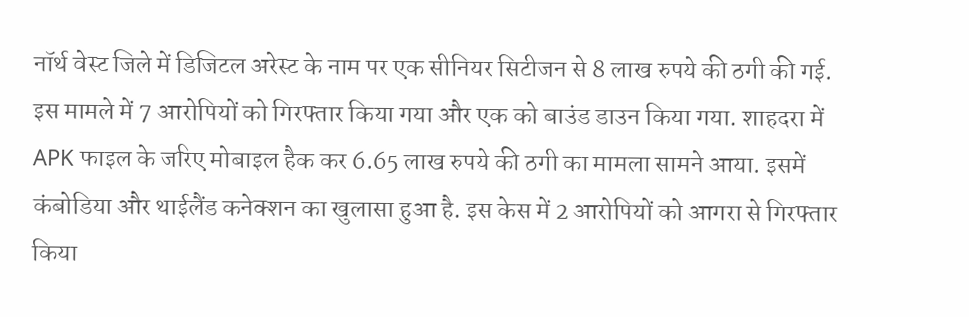नॉर्थ वेस्ट जिले में डिजिटल अरेस्ट के नाम पर एक सीनियर सिटीजन से 8 लाख रुपये की ठगी की गई. इस मामले में 7 आरोपियों को गिरफ्तार किया गया और एक को बाउंड डाउन किया गया. शाहदरा में APK फाइल के जरिए मोबाइल हैक कर 6.65 लाख रुपये की ठगी का मामला सामने आया. इसमें कंबोडिया और थाईलैंड कनेक्शन का खुलासा हुआ है. इस केस में 2 आरोपियों को आगरा से गिरफ्तार किया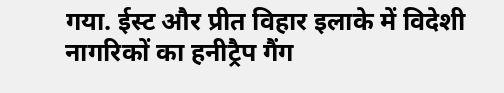गया. ईस्ट और प्रीत विहार इलाके में विदेशी नागरिकों का हनीट्रैप गैंग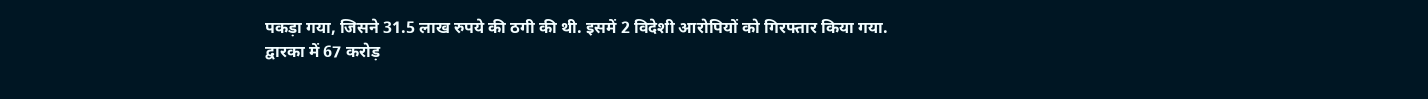पकड़ा गया, जिसने 31.5 लाख रुपये की ठगी की थी. इसमें 2 विदेशी आरोपियों को गिरफ्तार किया गया.
द्वारका में 67 करोड़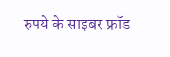रुपये के साइबर फ्रॉड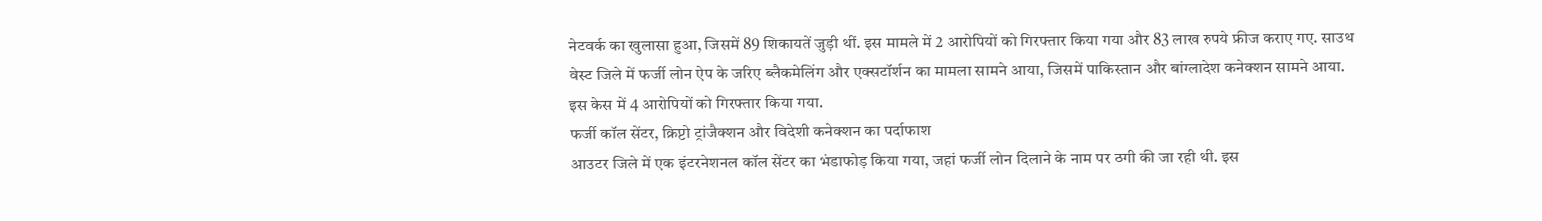नेटवर्क का खुलासा हुआ, जिसमें 89 शिकायतें जुड़ी थीं. इस मामले में 2 आरोपियों को गिरफ्तार किया गया और 83 लाख रुपये फ्रीज कराए गए. साउथ वेस्ट जिले में फर्जी लोन ऐप के जरिए ब्लैकमेलिंग और एक्सटॉर्शन का मामला सामने आया, जिसमें पाकिस्तान और बांग्लादेश कनेक्शन सामने आया. इस केस में 4 आरोपियों को गिरफ्तार किया गया.
फर्जी कॉल सेंटर, क्रिप्टो ट्रांजैक्शन और विदेशी कनेक्शन का पर्दाफाश
आउटर जिले में एक इंटरनेशनल कॉल सेंटर का भंडाफोड़ किया गया, जहां फर्जी लोन दिलाने के नाम पर ठगी की जा रही थी. इस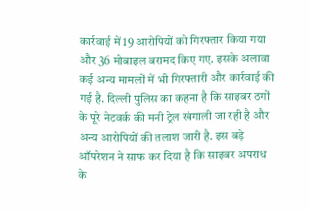कार्रवाई में 19 आरोपियों को गिरफ्तार किया गया और 36 मोबाइल बरामद किए गए. इसके अलावा कई अन्य मामलों में भी गिरफ्तारी और कार्रवाई की गई है. दिल्ली पुलिस का कहना है कि साइबर ठगों के पूरे नेटवर्क की मनी ट्रेल खंगाली जा रही है और अन्य आरोपियों की तलाश जारी है. इस बड़े ऑपरेशन ने साफ कर दिया है कि साइबर अपराध के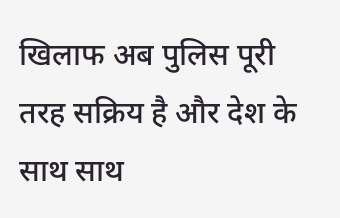खिलाफ अब पुलिस पूरी तरह सक्रिय है और देश के साथ साथ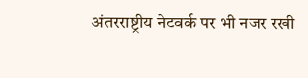अंतरराष्ट्रीय नेटवर्क पर भी नजर रखी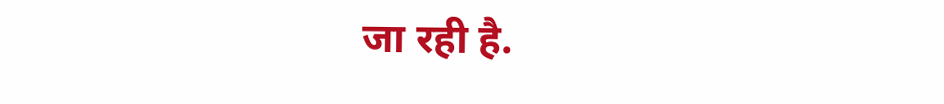जा रही है.